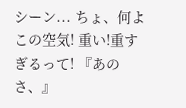シーン... ちょ、何よこの空気! 重い!重すぎるって! 『あのさ、』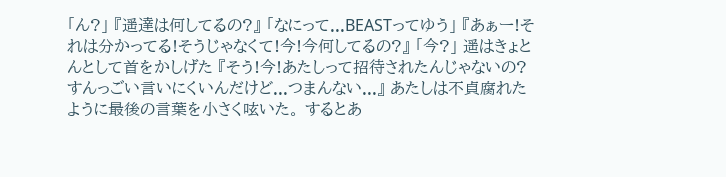「ん?」 『遥達は何してるの?』 「なにって...BEASTってゆう」 『あぁー!それは分かってる!そうじゃなくて!今!今何してるの?』 「今?」 遥はきょとんとして首をかしげた 『そう!今!あたしって招待されたんじゃないの?すんっごい言いにくいんだけど...つまんない...』 あたしは不貞腐れたように最後の言葉を小さく呟いた。 するとあ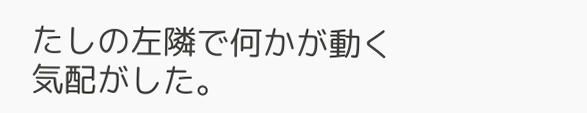たしの左隣で何かが動く気配がした。